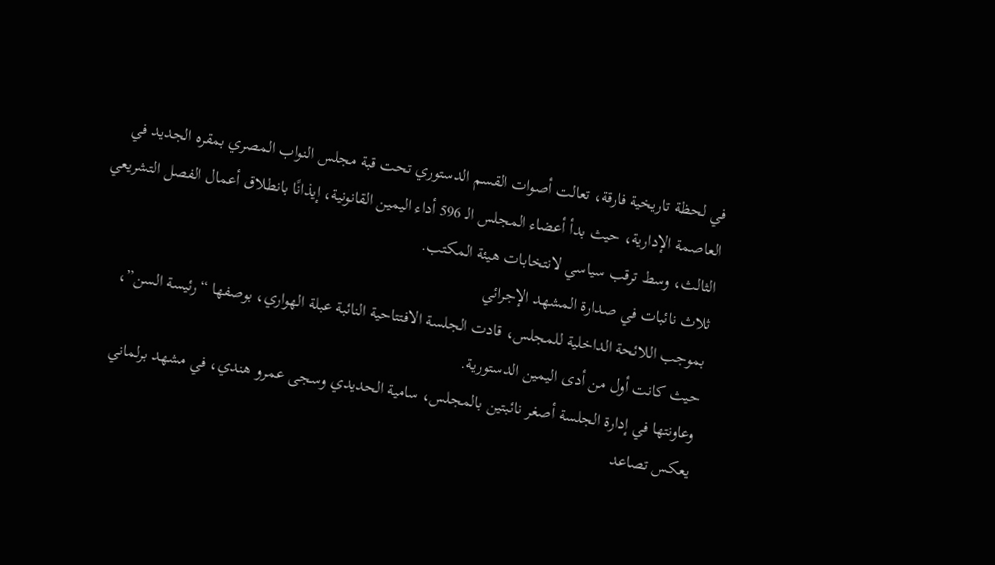في لحظة تاريخية فارقة، تعالت أصوات القسم الدستوري تحت قبة مجلس النواب المصري بمقره الجديد في العاصمة الإدارية، حيث بدأ أعضاء المجلس الـ 596 أداء اليمين القانونية، إيذانًا بانطلاق أعمال الفصل التشريعي الثالث، وسط ترقب سياسي لانتخابات هيئة المكتب.
ثلاث نائبات في صدارة المشهد الإجرائي
بموجب اللائحة الداخلية للمجلس، قادت الجلسة الافتتاحية النائبة عبلة الهواري، بوصفها “رئيسة السن”، حيث كانت أول من أدى اليمين الدستورية.
وعاونتها في إدارة الجلسة أصغر نائبتين بالمجلس، سامية الحديدي وسجى عمرو هندي، في مشهد برلماني يعكس تصاعد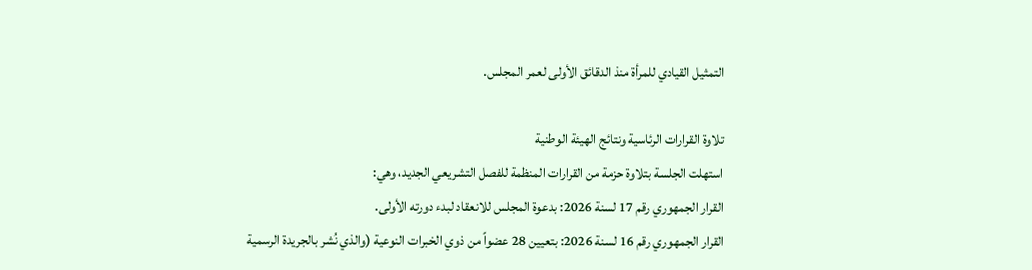التمثيل القيادي للمرأة منذ الدقائق الأولى لعمر المجلس.

تلاوة القرارات الرئاسية ونتائج الهيئة الوطنية
استهلت الجلسة بتلاوة حزمة من القرارات المنظمة للفصل التشريعي الجديد، وهي:
القرار الجمهوري رقم 17 لسنة 2026: بدعوة المجلس للانعقاد لبدء دورته الأولى.
القرار الجمهوري رقم 16 لسنة 2026: بتعيين 28 عضواً من ذوي الخبرات النوعية (والذي نُشر بالجريدة الرسمية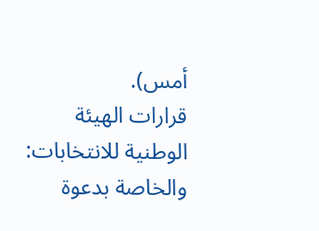أمس).
قرارات الهيئة الوطنية للانتخابات: والخاصة بدعوة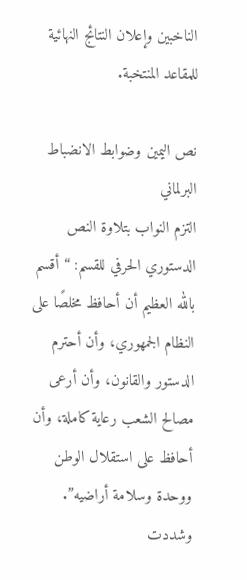الناخبين وإعلان النتائج النهائية للمقاعد المنتخبة.

نص اليمين وضوابط الانضباط البرلماني
التزم النواب بتلاوة النص الدستوري الحرفي للقسم: “أقسم بالله العظيم أن أحافظ مخلصًا على النظام الجمهوري، وأن أحترم الدستور والقانون، وأن أرعى مصالح الشعب رعاية كاملة، وأن أحافظ على استقلال الوطن ووحدة وسلامة أراضيه”.
وشددت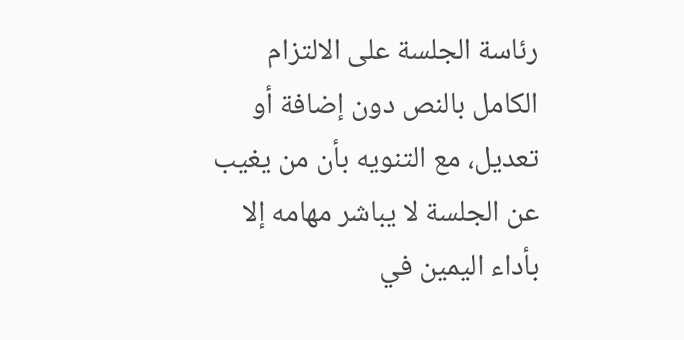رئاسة الجلسة على الالتزام الكامل بالنص دون إضافة أو تعديل، مع التنويه بأن من يغيب عن الجلسة لا يباشر مهامه إلا بأداء اليمين في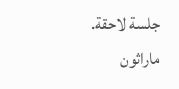جلسة لاحقة.
ماراثون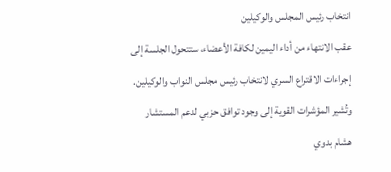انتخاب رئيس المجلس والوكيلين
عقب الانتهاء من أداء اليمين لكافة الأعضاء، ستتحول الجلسة إلى إجراءات الاقتراع السري لانتخاب رئيس مجلس النواب والوكيلين.
وتُشير المؤشرات القوية إلى وجود توافق حزبي لدعم المستشار هشام بدوي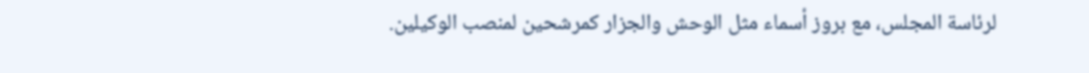لرئاسة المجلس، مع بروز أسماء مثل الوحش والجزار كمرشحين لمنصب الوكيلين.